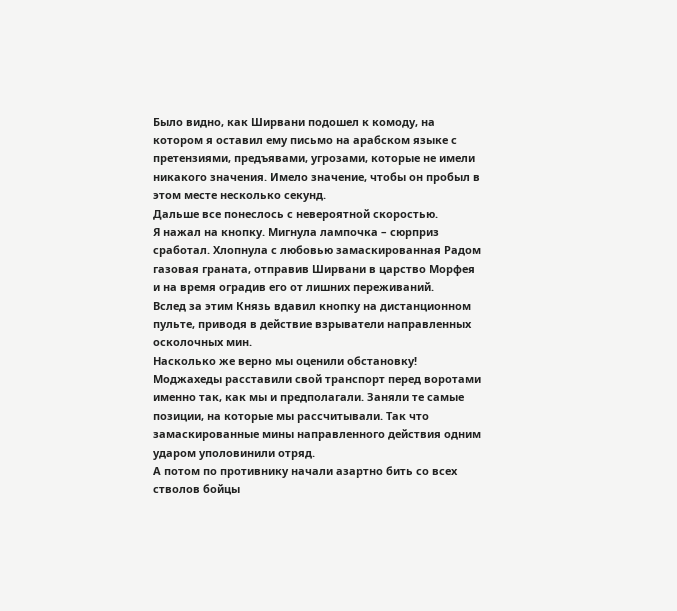Было видно, как Ширвани подошел к комоду, на котором я оставил ему письмо на арабском языке с претензиями, предъявами, угрозами, которые не имели никакого значения. Имело значение, чтобы он пробыл в этом месте несколько секунд.
Дальше все понеслось с невероятной скоростью.
Я нажал на кнопку. Мигнула лампочка – сюрприз сработал. Хлопнула с любовью замаскированная Радом газовая граната, отправив Ширвани в царство Морфея и на время оградив его от лишних переживаний.
Вслед за этим Князь вдавил кнопку на дистанционном пульте, приводя в действие взрыватели направленных осколочных мин.
Насколько же верно мы оценили обстановку! Моджахеды расставили свой транспорт перед воротами именно так, как мы и предполагали. Заняли те самые позиции, на которые мы рассчитывали. Так что замаскированные мины направленного действия одним ударом уполовинили отряд.
А потом по противнику начали азартно бить со всех стволов бойцы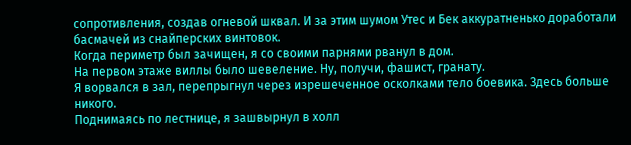сопротивления, создав огневой шквал. И за этим шумом Утес и Бек аккуратненько доработали басмачей из снайперских винтовок.
Когда периметр был зачищен, я со своими парнями рванул в дом.
На первом этаже виллы было шевеление. Ну, получи, фашист, гранату.
Я ворвался в зал, перепрыгнул через изрешеченное осколками тело боевика. Здесь больше никого.
Поднимаясь по лестнице, я зашвырнул в холл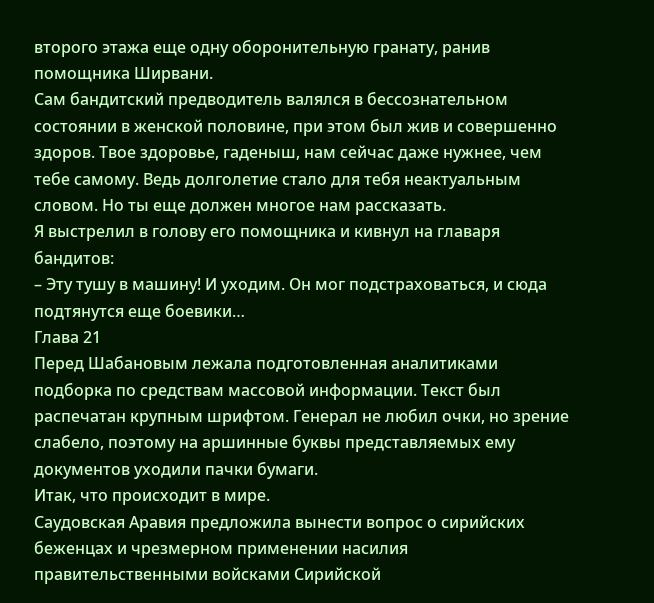второго этажа еще одну оборонительную гранату, ранив помощника Ширвани.
Сам бандитский предводитель валялся в бессознательном состоянии в женской половине, при этом был жив и совершенно здоров. Твое здоровье, гаденыш, нам сейчас даже нужнее, чем тебе самому. Ведь долголетие стало для тебя неактуальным словом. Но ты еще должен многое нам рассказать.
Я выстрелил в голову его помощника и кивнул на главаря бандитов:
– Эту тушу в машину! И уходим. Он мог подстраховаться, и сюда подтянутся еще боевики…
Глава 21
Перед Шабановым лежала подготовленная аналитиками подборка по средствам массовой информации. Текст был распечатан крупным шрифтом. Генерал не любил очки, но зрение слабело, поэтому на аршинные буквы представляемых ему документов уходили пачки бумаги.
Итак, что происходит в мире.
Саудовская Аравия предложила вынести вопрос о сирийских беженцах и чрезмерном применении насилия правительственными войсками Сирийской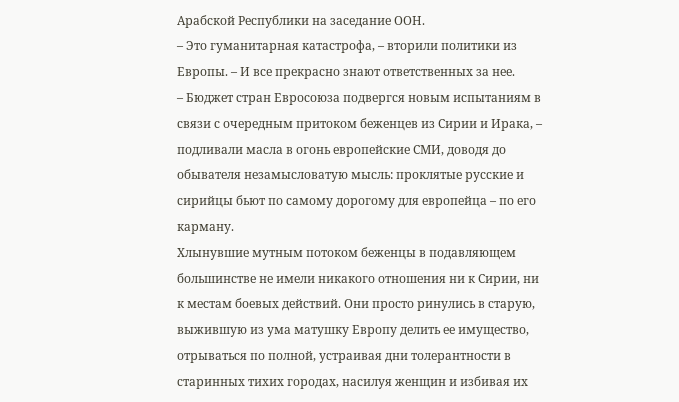Арабской Республики на заседание ООН.
– Это гуманитарная катастрофа, – вторили политики из Европы. – И все прекрасно знают ответственных за нее.
– Бюджет стран Евросоюза подвергся новым испытаниям в связи с очередным притоком беженцев из Сирии и Ирака, – подливали масла в огонь европейские СМИ, доводя до обывателя незамысловатую мысль: проклятые русские и сирийцы бьют по самому дорогому для европейца – по его карману.
Хлынувшие мутным потоком беженцы в подавляющем большинстве не имели никакого отношения ни к Сирии, ни к местам боевых действий. Они просто ринулись в старую, выжившую из ума матушку Европу делить ее имущество, отрываться по полной, устраивая дни толерантности в старинных тихих городах, насилуя женщин и избивая их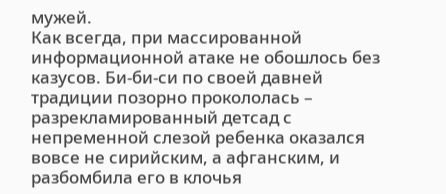мужей.
Как всегда, при массированной информационной атаке не обошлось без казусов. Би-би-си по своей давней традиции позорно прокололась – разрекламированный детсад с непременной слезой ребенка оказался вовсе не сирийским, а афганским, и разбомбила его в клочья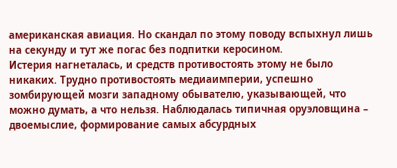американская авиация. Но скандал по этому поводу вспыхнул лишь на секунду и тут же погас без подпитки керосином.
Истерия нагнеталась, и средств противостоять этому не было никаких. Трудно противостоять медиаимперии, успешно зомбирующей мозги западному обывателю, указывающей, что можно думать, а что нельзя. Наблюдалась типичная оруэловщина – двоемыслие, формирование самых абсурдных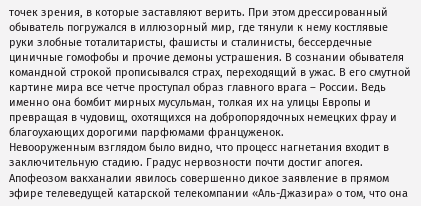точек зрения, в которые заставляют верить. При этом дрессированный обыватель погружался в иллюзорный мир, где тянули к нему костлявые руки злобные тоталитаристы, фашисты и сталинисты, бессердечные циничные гомофобы и прочие демоны устрашения. В сознании обывателя командной строкой прописывался страх, переходящий в ужас. В его смутной картине мира все четче проступал образ главного врага – России. Ведь именно она бомбит мирных мусульман, толкая их на улицы Европы и превращая в чудовищ, охотящихся на добропорядочных немецких фрау и благоухающих дорогими парфюмами француженок.
Невооруженным взглядом было видно, что процесс нагнетания входит в заключительную стадию. Градус нервозности почти достиг апогея. Апофеозом вакханалии явилось совершенно дикое заявление в прямом эфире телеведущей катарской телекомпании «Аль-Джазира» о том, что она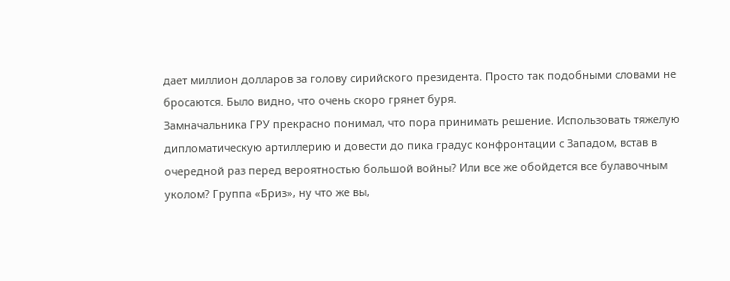дает миллион долларов за голову сирийского президента. Просто так подобными словами не бросаются. Было видно, что очень скоро грянет буря.
Замначальника ГРУ прекрасно понимал, что пора принимать решение. Использовать тяжелую дипломатическую артиллерию и довести до пика градус конфронтации с Западом, встав в очередной раз перед вероятностью большой войны? Или все же обойдется все булавочным уколом? Группа «Бриз», ну что же вы,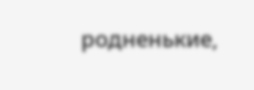родненькие,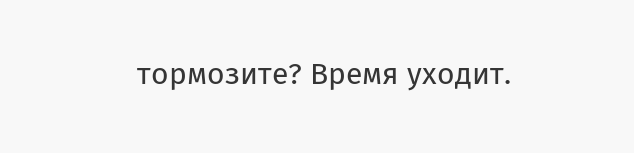тормозите? Время уходит.